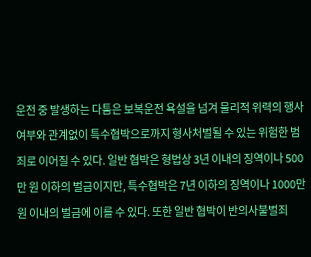운전 중 발생하는 다툼은 보복운전 욕설을 넘겨 물리적 위력의 행사 여부와 관계없이 특수협박으로까지 형사처벌될 수 있는 위험한 범죄로 이어질 수 있다. 일반 협박은 형법상 3년 이내의 징역이나 500만 원 이하의 벌금이지만, 특수협박은 7년 이하의 징역이나 1000만 원 이내의 벌금에 이를 수 있다. 또한 일반 협박이 반의사불벌죄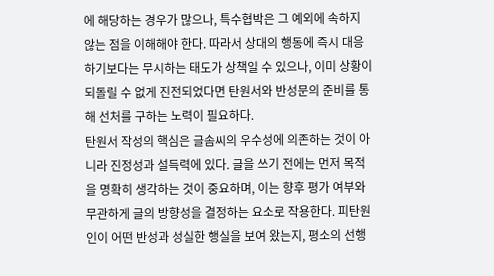에 해당하는 경우가 많으나, 특수협박은 그 예외에 속하지 않는 점을 이해해야 한다. 따라서 상대의 행동에 즉시 대응하기보다는 무시하는 태도가 상책일 수 있으나, 이미 상황이 되돌릴 수 없게 진전되었다면 탄원서와 반성문의 준비를 통해 선처를 구하는 노력이 필요하다.
탄원서 작성의 핵심은 글솜씨의 우수성에 의존하는 것이 아니라 진정성과 설득력에 있다. 글을 쓰기 전에는 먼저 목적을 명확히 생각하는 것이 중요하며, 이는 향후 평가 여부와 무관하게 글의 방향성을 결정하는 요소로 작용한다. 피탄원인이 어떤 반성과 성실한 행실을 보여 왔는지, 평소의 선행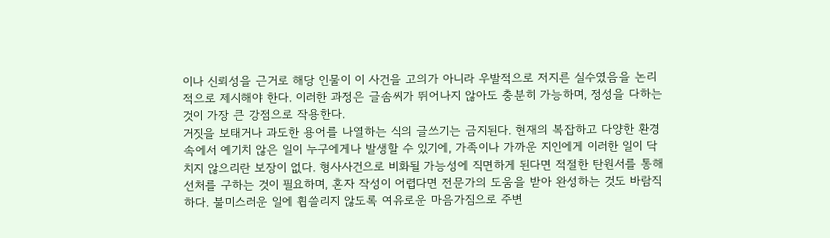이나 신뢰성을 근거로 해당 인물이 이 사건을 고의가 아니라 우발적으로 저지른 실수였음을 논리적으로 제시해야 한다. 이러한 과정은 글솜씨가 뛰어나지 않아도 충분히 가능하며, 정성을 다하는 것이 가장 큰 강점으로 작용한다.
거짓을 보태거나 과도한 용어를 나열하는 식의 글쓰기는 금지된다. 현재의 복잡하고 다양한 환경 속에서 예기치 않은 일이 누구에게나 발생할 수 있기에, 가족이나 가까운 지인에게 이러한 일이 닥치지 않으리란 보장이 없다. 형사사건으로 비화될 가능성에 직면하게 된다면 적절한 탄원서를 통해 선처를 구하는 것이 필요하며, 혼자 작성이 어렵다면 전문가의 도움을 받아 완성하는 것도 바람직하다. 불미스러운 일에 휩쓸리지 않도록 여유로운 마음가짐으로 주변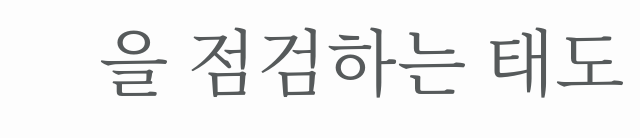을 점검하는 태도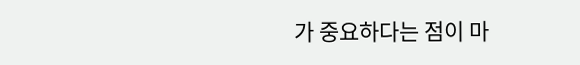가 중요하다는 점이 마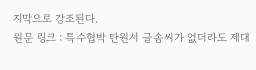지막으로 강조된다.
원문 링크 : 특수협박 탄원서 글솜씨가 없더라도 제대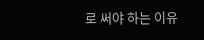로 써야 하는 이유